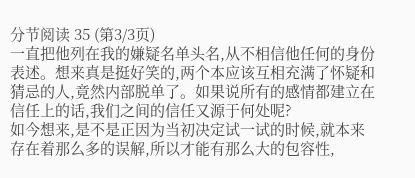分节阅读 35 (第3/3页)
一直把他列在我的嫌疑名单头名,从不相信他任何的身份表述。想来真是挺好笑的,两个本应该互相充满了怀疑和猜忌的人,竟然内部脱单了。如果说所有的感情都建立在信任上的话,我们之间的信任又源于何处呢?
如今想来,是不是正因为当初决定试一试的时候,就本来存在着那么多的误解,所以才能有那么大的包容性,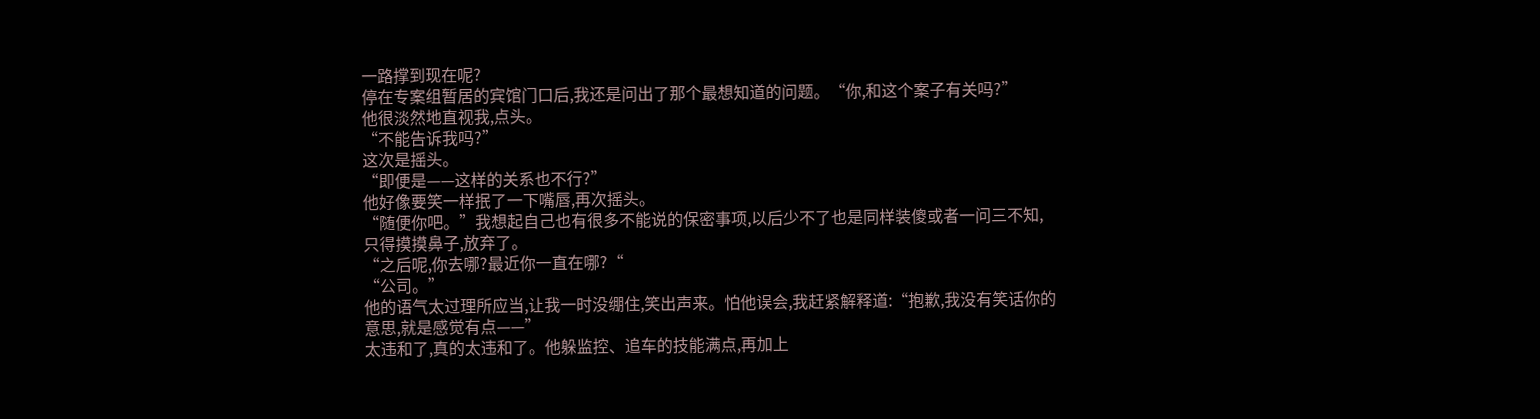一路撑到现在呢?
停在专案组暂居的宾馆门口后,我还是问出了那个最想知道的问题。“你,和这个案子有关吗?”
他很淡然地直视我,点头。
“不能告诉我吗?”
这次是摇头。
“即便是——这样的关系也不行?”
他好像要笑一样抿了一下嘴唇,再次摇头。
“随便你吧。”我想起自己也有很多不能说的保密事项,以后少不了也是同样装傻或者一问三不知,只得摸摸鼻子,放弃了。
“之后呢,你去哪?最近你一直在哪?“
“公司。”
他的语气太过理所应当,让我一时没绷住,笑出声来。怕他误会,我赶紧解释道:“抱歉,我没有笑话你的意思,就是感觉有点——”
太违和了,真的太违和了。他躲监控、追车的技能满点,再加上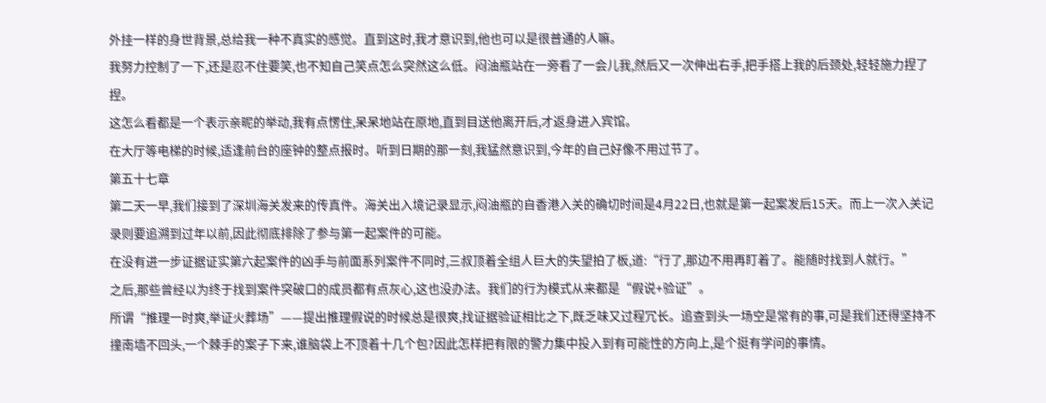外挂一样的身世背景,总给我一种不真实的感觉。直到这时,我才意识到,他也可以是很普通的人嘛。
我努力控制了一下,还是忍不住要笑,也不知自己笑点怎么突然这么低。闷油瓶站在一旁看了一会儿我,然后又一次伸出右手,把手搭上我的后颈处,轻轻施力捏了捏。
这怎么看都是一个表示亲昵的举动,我有点愣住,呆呆地站在原地,直到目送他离开后,才返身进入宾馆。
在大厅等电梯的时候,适逢前台的座钟的整点报时。听到日期的那一刻,我猛然意识到,今年的自己好像不用过节了。
第五十七章
第二天一早,我们接到了深圳海关发来的传真件。海关出入境记录显示,闷油瓶的自香港入关的确切时间是4月22日,也就是第一起案发后15天。而上一次入关记录则要追溯到过年以前,因此彻底排除了参与第一起案件的可能。
在没有进一步证据证实第六起案件的凶手与前面系列案件不同时,三叔顶着全组人巨大的失望拍了板,道:“行了,那边不用再盯着了。能随时找到人就行。”
之后,那些曾经以为终于找到案件突破口的成员都有点灰心,这也没办法。我们的行为模式从来都是“假说+验证”。
所谓“推理一时爽,举证火葬场”——提出推理假说的时候总是很爽,找证据验证相比之下,既乏味又过程冗长。追查到头一场空是常有的事,可是我们还得坚持不撞南墙不回头,一个棘手的案子下来,谁脑袋上不顶着十几个包?因此怎样把有限的警力集中投入到有可能性的方向上,是个挺有学问的事情。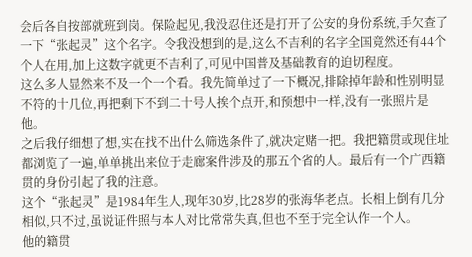会后各自按部就班到岗。保险起见,我没忍住还是打开了公安的身份系统,手欠查了一下“张起灵”这个名字。令我没想到的是,这么不吉利的名字全国竟然还有44个个人在用,加上这数字就更不吉利了,可见中国普及基础教育的迫切程度。
这么多人显然来不及一个一个看。我先简单过了一下概况,排除掉年龄和性别明显不符的十几位,再把剩下不到二十号人挨个点开,和预想中一样,没有一张照片是他。
之后我仔细想了想,实在找不出什么筛选条件了,就决定赌一把。我把籍贯或现住址都浏览了一遍,单单挑出来位于走廊案件涉及的那五个省的人。最后有一个广西籍贯的身份引起了我的注意。
这个“张起灵”是1984年生人,现年30岁,比28岁的张海华老点。长相上倒有几分相似,只不过,虽说证件照与本人对比常常失真,但也不至于完全认作一个人。
他的籍贯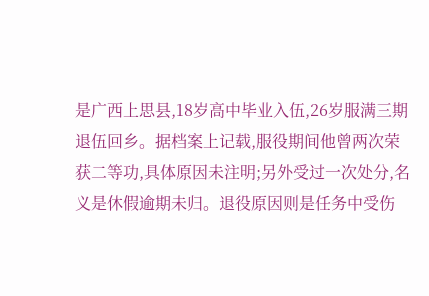是广西上思县,18岁高中毕业入伍,26岁服满三期退伍回乡。据档案上记载,服役期间他曾两次荣获二等功,具体原因未注明;另外受过一次处分,名义是休假逾期未归。退役原因则是任务中受伤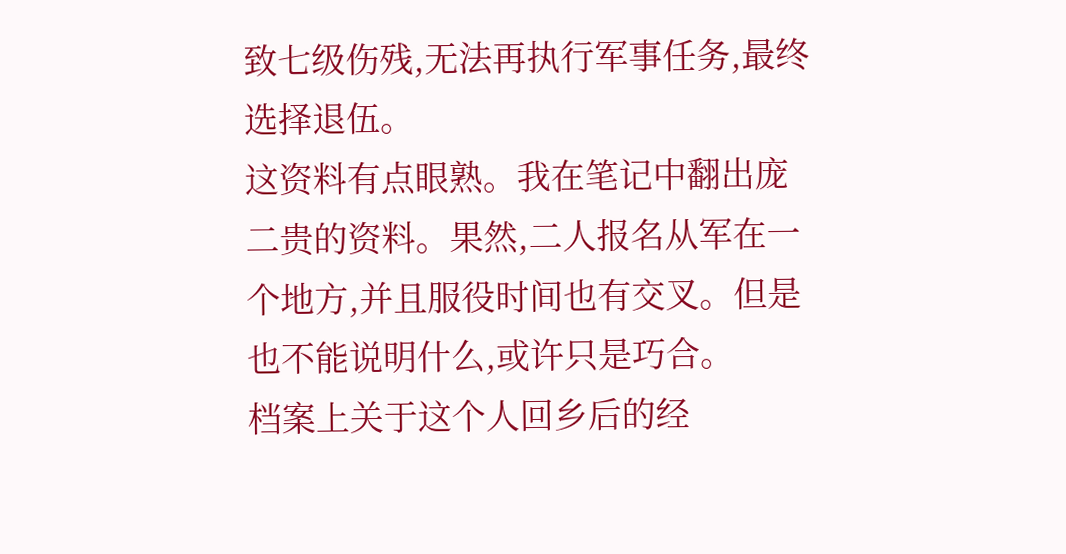致七级伤残,无法再执行军事任务,最终选择退伍。
这资料有点眼熟。我在笔记中翻出庞二贵的资料。果然,二人报名从军在一个地方,并且服役时间也有交叉。但是也不能说明什么,或许只是巧合。
档案上关于这个人回乡后的经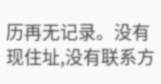历再无记录。没有现住址,没有联系方